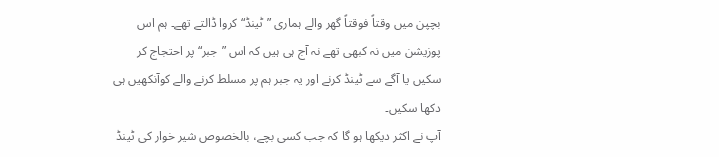بچپن میں وقتاً فوقتاً گھر والے ہماری ”ٹینڈ“ کروا ڈالتے تھے۔ ہم اس پوزیشن میں نہ کبھی تھے نہ آج ہی ہیں کہ اس ”جبر“ پر احتجاج کر سکیں یا آگے سے ٹینڈ کرنے اور یہ جبر ہم پر مسلط کرنے والے کوآنکھیں ہی دکھا سکیں۔
آپ نے اکثر دیکھا ہو گا کہ جب کسی بچے، بالخصوص شیر خوار کی ٹینڈ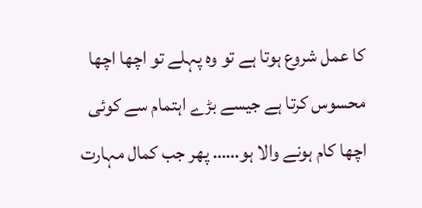کا عمل شروع ہوتا ہے تو وہ پہلے تو اچھا اچھا محسوس کرتا ہے جیسے بڑے اہتمام سے کوئی اچھا کام ہونے والا ہو…… پھر جب کمال مہارت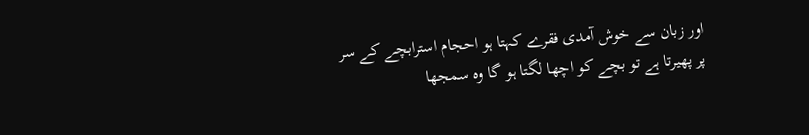اور زبان سے خوش آمدی فقرے کہتا ہو احجام استرابچے کے سر پر پھیرتا ہے تو بچے کو اچھا لگتا ہو گا وہ سمجھا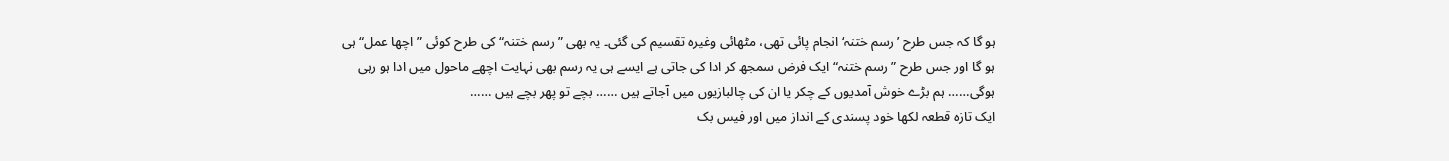ہو گا کہ جس طرح ’رسم ختنہ‘ انجام پائی تھی، مٹھائی وغیرہ تقسیم کی گئی۔ یہ بھی ”رسم ختنہ“ کی طرح کوئی ”اچھا عمل“ ہی ہو گا اور جس طرح ”رسم ختنہ“ ایک فرض سمجھ کر ادا کی جاتی ہے ایسے ہی یہ رسم بھی نہایت اچھے ماحول میں ادا ہو رہی ہوگی…… ہم بڑے خوش آمدیوں کے چکر یا ان کی چالبازیوں میں آجاتے ہیں …… بچے تو پھر بچے ہیں ……
ایک تازہ قطعہ لکھا خود پسندی کے انداز میں اور فیس بک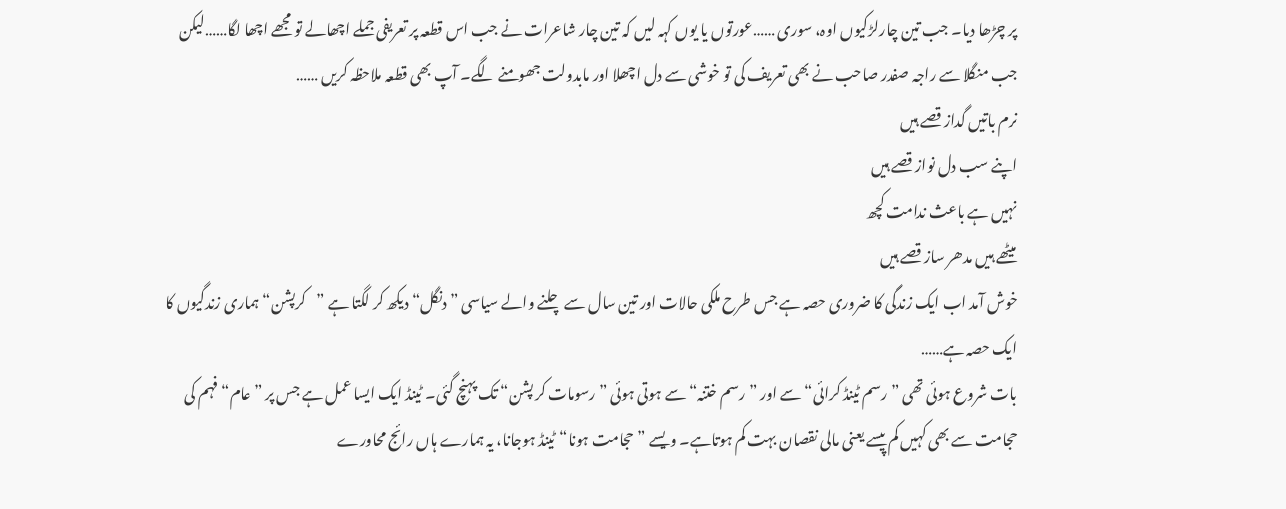پر چڑھا دیا۔ جب تین چارلڑکیوں اوہ، سوری ……عورتوں یا یوں کہہ لیں کہ تین چار شاعرات نے جب اس قطعہ پر تعریفی جملے اچھالے تو مجھے اچھا لگا……لیکن جب منگلا سے راجہ صفدر صاحب نے بھی تعریف کی تو خوشی سے دل اچھلا اور مابدولت جھومنے لگے۔ آپ بھی قطعہ ملاحظہ کریں ……
نرم باتیں گداز قصے ہیں
اپنے سب دل نواز قصے ہیں
نہیں ہے باعث ندامت کچھ
میٹھے ہیں مدھر ساز قصے ہیں
خوش آمد اب ایک زندگی کا ضروری حصہ ہے جس طرح ملکی حالات اور تین سال سے چلنے والے سیاسی ”دنگل“ دیکھ کر لگتا ہے ”کرپشن“ ہماری زندگیوں کا ایک حصہ ہے……
بات شروع ہوئی تھی ”رسم ٹینڈ کرائی“سے اور ”رسم ختنہ“ سے ہوتی ہوئی ”رسومات کر پشن“ تک پہنچ گئی۔ ٹینڈ ایک ایسا عمل ہے جس پر ”عام“ فہم کی حجامت سے بھی کہیں کم پیسے یعنی مالی نقصان بہت کم ہوتاہے۔ ویسے ”حجامت ہونا“ٹینڈ ہوجانا، یہ ہمارے ہاں رائج محاورے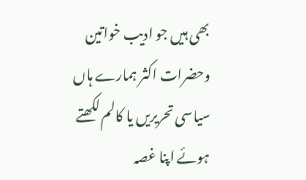بھی ہیں جو ادیب خواتین وحضرات اکثر ہمارے ہاں سیاسی تحریریں یا کالم لکھتے ہوئے اپنا غصہ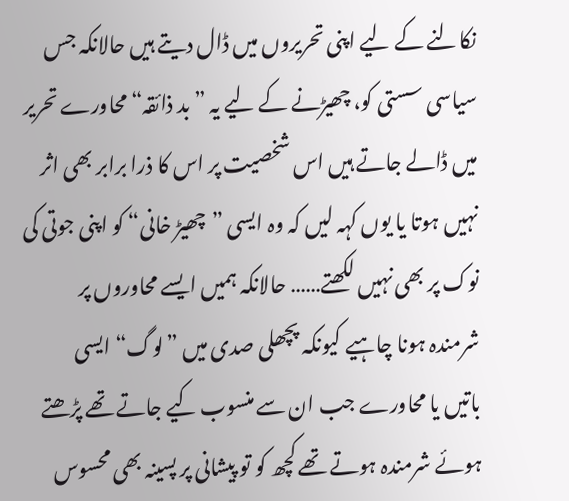نکالنے کے لیے اپنی تحریروں میں ڈال دیتے ہیں حالانکہ جس سیاسی سستی کو، چھیڑنے کے لیے یہ ”بد ذائقہ“ محاورے تحریر میں ڈالے جاتے ہیں اس شخصیت پر اس کا ذرا برابر بھی اثر نہیں ہوتا یا یوں کہہ لیں کہ وہ ایسی ”چھیڑ خانی“ کو اپنی جوتی کی نوک پر بھی نہیں لکھتے…… حالانکہ ہمیں ایسے محاوروں پر شرمندہ ہونا چاہیے کیونکہ پچھلی صدی میں ”لوگ“ ایسی
باتیں یا محاورے جب ان سے منسوب کیے جاتے تھے پڑھتے ہوئے شرمندہ ہوتے تھے کچھ کو تو پیشانی پر پسینہ بھی محسوس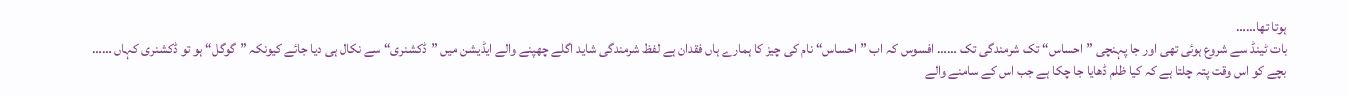ہوتا تھا……
بات ٹینڈ سے شروع ہوئی تھی اور جا پہنچی ”احساس“ تک شرمندگی تک …… افسوس کہ اب ”احساس“ نام کی چیز کا ہمارے ہاں فقدان ہے لفظ شرمندگی شاید اگلے چھپنے والے ایڈیشن میں ”ڈکشنری“ سے نکال ہی دیا جائے کیونکہ ”گوگل“ ہو تو ڈکشنری کہاں ……
بچے کو اس وقت پتہ چلتا ہے کہ کیا ظلم ڈھایا جا چکا ہے جب اس کے سامنے والے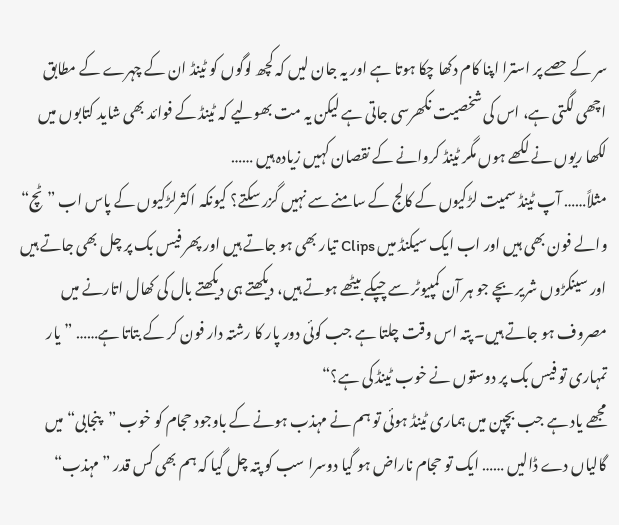سر کے حصے پر استرا اپنا کام دکھا چکا ہوتا ہے اور یہ جان لیں کہ کچھ لوگوں کو ٹینڈ ان کے چہرے کے مطابق اچھی لگتی ہے، اس کی شخصیت نکھرسی جاتی ہے لیکن یہ مت بھولیے کہ ٹینڈ کے فوائد بھی شاید کتابوں میں لکھا ریوں نے لکھے ہوں مگر ٹینڈ کروانے کے نقصان کہیں زیادہ ہیں ……
مثلاً…… آپ ٹینڈ سمیت لڑکیوں کے کالج کے سامنے سے نہیں گزر سکتے؟ کیونکہ اکثرلڑکیوں کے پاس اب ”ٹچ“ والے فون بھی ہیں اور اب ایک سیکنڈ میں Clips تیار بھی ہو جاتے ہیں اور پھر فیس بک پر چل بھی جاتے ہیں اور سینکڑوں شریر بچے جو ہر آن کمپیوٹر سے چپکے بیٹھے ہوتے ہیں، دیکھتے ہی دیکھتے بال کی کھال اتارنے میں مصروف ہو جاتے ہیں۔ پتہ اس وقت چلتا ہے جب کوئی دور پار کا رشتہ دار فون کر کے بتاتا ہے…… ”یار تمہاری تو فیس بک پر دوستوں نے خوب ٹینڈ کی ہے؟“
مجھے یاد ہے جب بچپن میں ہماری ٹینڈ ہوئی تو ہم نے مہذب ہونے کے باوجود حجام کو خوب ”پنجابی“ میں گالیاں دے ڈالیں …… ایک تو حجام ناراض ہو گیا دوسرا سب کو پتہ چل گیا کہ ہم بھی کس قدر ”مہذب“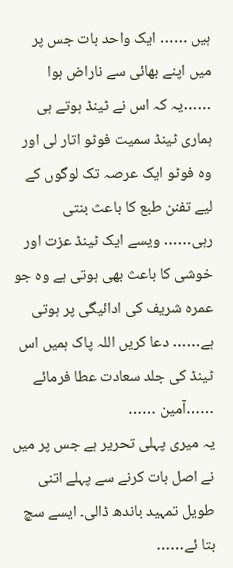ہیں …… ایک واحد بات جس پر میں اپنے بھائی سے ناراض ہوا ……یہ کہ اس نے ٹینڈ ہوتے ہی ہماری ٹینڈ سمیت فوٹو اتار لی اور وہ فوٹو ایک عرصہ تک لوگوں کے لیے تفنن طبع کا باعث بنتی رہی…… ویسے ایک ٹینڈ عزت اور خوشی کا باعث بھی ہوتی ہے وہ جو عمرہ شریف کی ادائیگی پر ہوتی ہے…… دعا کریں اللہ پاک ہمیں اس ٹینڈ کی جلد سعادت عطا فرمائے ……آمین ……
یہ میری پہلی تحریر ہے جس پر میں نے اصل بات کرنے سے پہلے اتنی طویل تمہید باندھ ڈالی۔ ایسے سچ بتا ئے……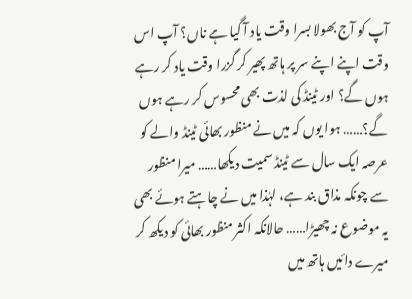آپ کو آج بھولا بسرا وقت یاد آ گیا ہے ناں؟ آپ اس وقت اپنے اپنے سر پر ہاتھ پھیر کر گزرا وقت یاد کر رہے ہوں گے؟ اور ٹینڈ کی لذت بھی محسوس کر رہے ہوں گے؟…… ہوا یوں کہ میں نے منظور بھائی ٹینڈ والے کو عرصہ ایک سال سے ٹینڈ سمیت دیکھا…… میرا منظور سے چونکہ مذاق بند ہے، لہٰذا میں نے چاہتے ہوئے بھی یہ موضوع نہ چھیڑا…… حالانکہ اکثر منظور بھائی کو دیکھ کر میرے دائیں ہاتھ میں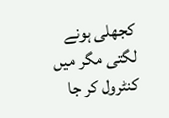کجھلی ہونے لگتی مگر میں کنٹرول کر جا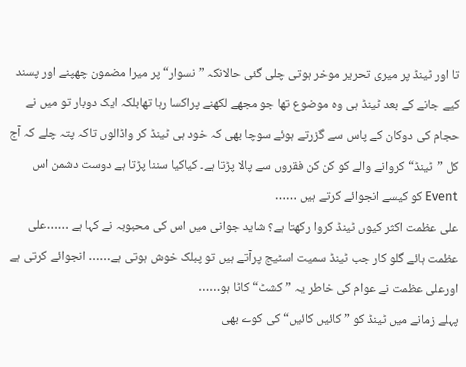تا اور ٹینڈ پر میری تحریر موخر ہوتی چلی گئی حالانکہ ”نسوار“ پر میرا مضمون چھپنے اور پسند کیے جانے کے بعد ٹینڈ ہی وہ موضوع تھا جو مجھے لکھنے پراکسا رہا تھابلکہ ایک دوبار تو میں نے حجام کی دوکان کے پاس سے گزرتے ہوئے سوچا بھی کہ خود ہی ٹینڈ کر واڈالوں تاکہ پتہ چلے کہ آج کل ”ٹینڈ“ کروانے والے کو کن کن فقروں سے پالا پڑتا ہے۔ کیاکیا سننا پڑتا ہے دوست دشمن اس Event کو کیسے انجوائے کرتے ہیں ……
علی عظمت اکثر کیوں ٹینڈ کروا رکھتا ہے؟ شاید جوانی میں اس کی محبوبہ نے کہا ہے ……علی عظمت ہائے گلو کار جب ٹینڈ سمیت اسٹیج پرآتے ہیں تو پبلک خوش ہوتی ہے…… انجوائے کرتی ہے اورعلی عظمت نے عوام کی خاطر یہ ”کشٹ“ کاٹا ہو……
پہلے زمانے میں ٹینڈ کو ”کائیں کائیں“ کی کوے بھی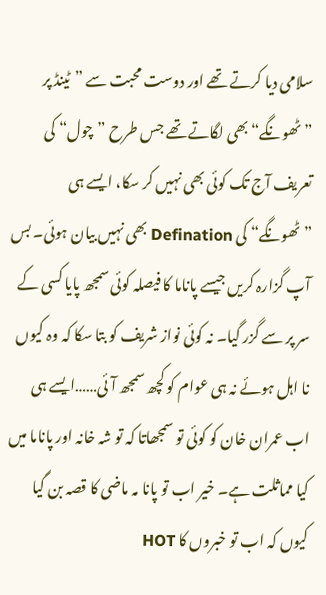سلامی دیا کرتے تھے اور دوست محبت سے ”ٹینڈ پر ”ٹھونگے“ بھی لگاتے تھے جس طرح ”چول“ کی تعریف آج تک کوئی بھی نہیں کر سکا، ایسے ہی ”ٹھونگے“ کی Defination بھی نہیں بیان ہوئی۔ بس آپ گزارہ کریں جیسے پاناما کا فیصلہ کوئی سمجھ پایا کسی کے سر پر سے گزر گیا۔ نہ کوئی نواز شریف کو بتا سکا کہ وہ کیوں نا اہل ہوئے نہ ہی عوام کو کچھ سمجھ آئی……ایسے ہی اب عمران خان کو کوئی تو سمجھاتا کہ تو شہ خانہ اور پاناما میں کیا مماثلت ہے۔ خیر اب تو پانا مہ ماضی کا قصہ بن گیا کیوں کہ اب تو خبروں کا HOT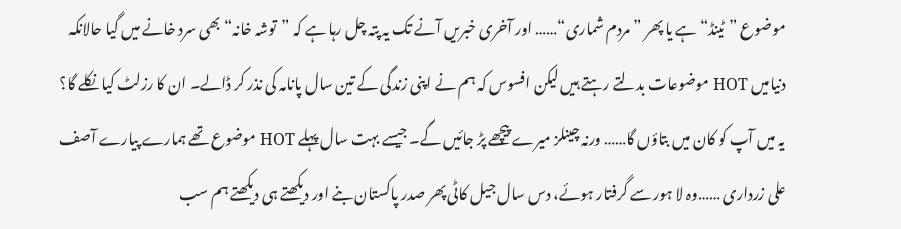موضوع ”ٹینڈ“ ہے یا پھر ”مردم شماری“…… اور آخری خبریں آنے تک یہ پتہ چل رہا ہے کہ ”توشہ خانہ“ بھی سرد خانے میں گیا حالانکہ دنیامیں HOT موضوعات بدلتے رہتے ہیں لیکن افسوس کہ ہم نے اپنی زندگی کے تین سال پانامہ کی نذر کر ڈالے۔ ان کا رزلٹ کیا نکلے گا؟ یہ میں آپ کو کان میں بتاؤں گا…… ورنہ چینلز میرے پیچھے پڑ جائیں گے۔ جیسے بہت سال پہلے HOT موضوع تھے ہمارے پیارے آصف علی زرداری ……وہ لا ہور سے گرفتار ہوئے، دس سال جیل کاٹی پھر صدر پاکستان بنے اور دیکھتے ہی دیکھتے ہم سب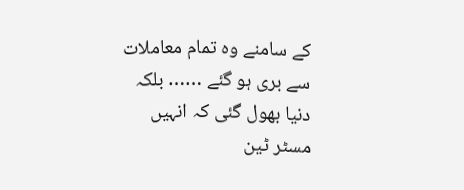کے سامنے وہ تمام معاملات سے بری ہو گئے …… بلکہ دنیا بھول گئی کہ انہیں مسٹر ٹین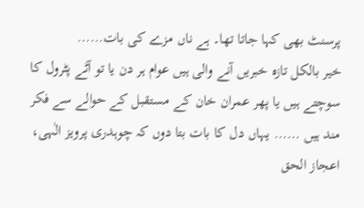پرسنٹ بھی کہا جاتا تھا۔ ہے ناں مزے کی بات……
خیر بالکل تازہ خبریں آنے والی ہیں عوام ہر دن یا تو آٹے پٹرول کا سوچتے ہیں یا پھر عمران خان کے مستقبل کے حوالے سے فکر مند ہیں …… یہاں دل کا بات بتا دوں کہ چوہدری پرویز الٰہی، اعجاز الحق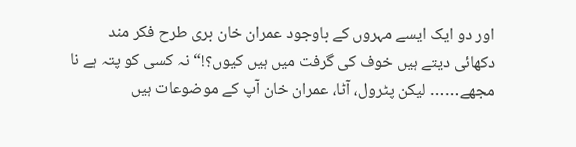اور دو ایک ایسے مہروں کے باوجود عمران خان بری طرح فکر مند دکھائی دیتے ہیں خوف کی گرفت میں ہیں کیوں؟!“ نہ کسی کو پتہ ہے نا مجھے…… لیکن پٹرول، آٹا، عمران خان آپ کے موضوعات ہیں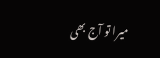میرا تو آج بھی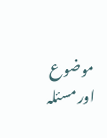موضوع اور مسئلہ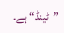”ٹینڈ“ ہے۔